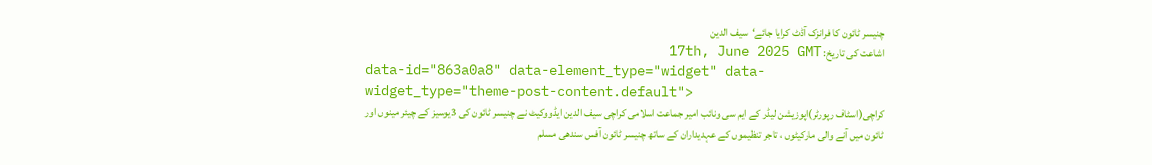چنیسر ٹائون کا فرانزک آڈٹ کرایا جائے‘سیف الدین
اشاعت کی تاریخ: 17th, June 2025 GMT
data-id="863a0a8" data-element_type="widget" data-widget_type="theme-post-content.default">
کراچی(اسٹاف رپورٹر)اپوزیشن لیڈر کے ایم سی ونائب امیر جماعت اسلامی کراچی سیف الدین ایڈووکیٹ نے چنیسر ٹائون کی 3یوسیز کے چیئر مینوں اور ٹائون میں آنے والی مارکیٹوں ، تاجر تنظیموں کے عہدیداران کے ساتھ چنیسر ٹائون آفس سندھی مسلم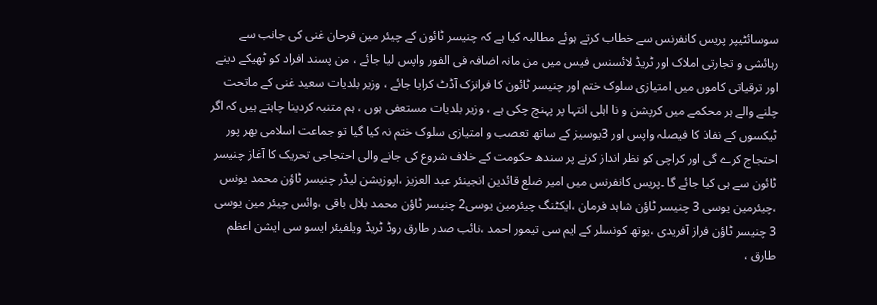سوسائٹیپر پریس کانفرنس سے خطاب کرتے ہوئے مطالبہ کیا ہے کہ چنیسر ٹائون کے چیئر مین فرحان غنی کی جانب سے رہائشی و تجارتی املاک اور ٹریڈ لائسنس فیس میں من مانہ اضافہ فی الفور واپس لیا جائے ، من پسند افراد کو ٹھیکے دینے اور ترقیاتی کاموں میں امتیازی سلوک ختم اور چنیسر ٹائون کا فرانزک آڈٹ کرایا جائے ، وزیر بلدیات سعید غنی کے ماتحت چلنے والے ہر محکمے میں کرپشن و نا اہلی انتہا پر پہنچ چکی ہے ، وزیر بلدیات مستعفی ہوں ، ہم متنبہ کردینا چاہتے ہیں کہ اگر ٹیکسوں کے نفاذ کا فیصلہ واپس اور 3یوسیز کے ساتھ تعصب و امتیازی سلوک ختم نہ کیا گیا تو جماعت اسلامی بھر پور احتجاج کرے گی اور کراچی کو نظر انداز کرنے پر سندھ حکومت کے خلاف شروع کی جانے والی احتجاجی تحریک کا آغاز چنیسر ٹائون سے ہی کیا جائے گا ۔پریس کانفرنس میں امیر ضلع قائدین انجینئر عبد العزیز ،اپوزیشن لیڈر چنیسر ٹاؤن محمد یونس ،چیئرمین یوسی 3 چنیسر ٹاؤن شاہد فرمان ،ایکٹنگ چیئرمین یوسی2 چنیسر ٹاؤن محمد بلال باقی ،وائس چیئر مین یوسی 3 چنیسر ٹاؤن فراز آفریدی ،یوتھ کونسلر کے ایم سی تیمور احمد ،نائب صدر طارق روڈ ٹریڈ ویلفیئر ایسو سی ایشن اعظم طارق ،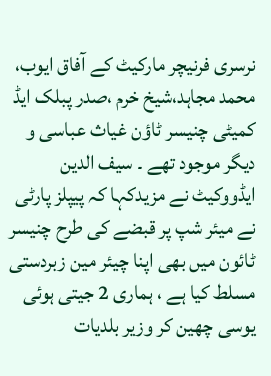نرسری فرنیچر مارکیٹ کے آفاق ایوب، محمد مجاہد،شیخ خرم ،صدر پبلک ایڈ کمیٹی چنیسر ٹاؤن غیاث عباسی و دیگر موجود تھے ۔ سیف الدین ایڈووکیٹ نے مزیدکہا کہ پیپلز پارٹی نے میئر شپ پر قبضے کی طرح چنیسر ٹائون میں بھی اپنا چیئر مین زبردستی مسلط کیا ہے ، ہماری 2 جیتی ہوئی یوسی چھین کر وزیر بلدیات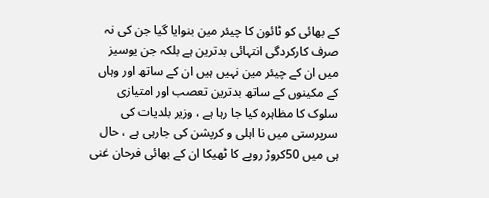کے بھائی کو ٹائون کا چیئر مین بنوایا گیا جن کی نہ صرف کارکردگی انتہائی بدترین ہے بلکہ جن یوسیز میں ان کے چیئر مین نہیں ہیں ان کے ساتھ اور وہاں کے مکینوں کے ساتھ بدترین تعصب اور امتیازی سلوک کا مظاہرہ کیا جا رہا ہے ، وزیر بلدیات کی سرپرستی میں نا اہلی و کرپشن کی جارہی ہے ، حال ہی میں 50کروڑ روپے کا ٹھیکا ان کے بھائی فرحان غنی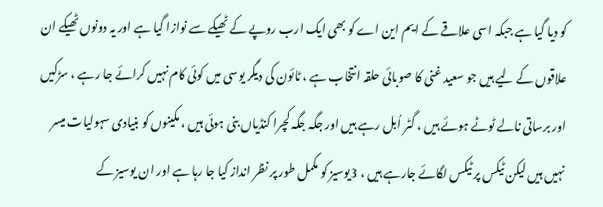کو دیا گیا ہے جبکہ اسی علاقے کے ایم این اے کو بھی ایک ارب روپے کے ٹھیکے سے نوازا گیا ہے اور یہ دونوں ٹھیکے ان علاقوں کے لیے ہیں جو سعید غنی کا صوبائی حلقہ انتخاب ہے ، ٹائون کی دیگر یوسی میں کوئی کام نہیں کرائے جا رہے ، سڑکیں اور برساتی نالے ٹوٹے ہوئے ہیں ، گٹر اُبل رہے ہیں اور جگہ جگہ کچرا کنڈیاں بنی ہوئی ہیں ، مکینوں کو بنیادی سہولیات میسر نہیں ہیں لیکن ٹیکس پر ٹیکس لگائے جارہے ہیں ، 3یوسیز کو مکمل طور پر نظر انداز کیا جا رہا ہے اور ان یوسیز کے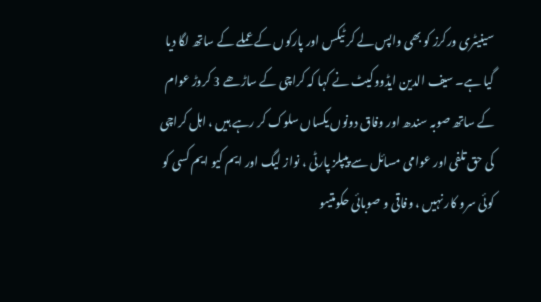سینیٹری ورکرز کو بھی واپس لے کر ٹیکس اور پارکوں کے عملے کے ساتھ لگا دیا گیا ہے۔ سیف الدین ایڈووکیٹ نے کہا کہ کراچی کے ساڑھے 3 کروڑ عوام کے ساتھ صوبہ سندھ اور وفاق دونوں یکساں سلوک کر رہے ہیں ، اہل کراچی کی حق تلفی اور عوامی مسائل سے پیپلز پارٹی ، نواز لیگ اور ایم کیو ایم کسی کو کوئی سرو کار نہیں ، وفاقی و صوبائی حکومتیںو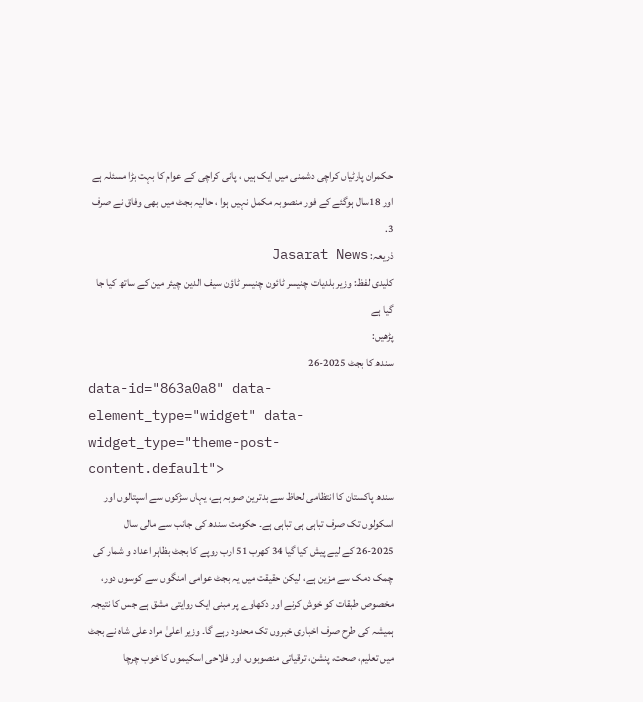حکمران پارٹیاں کراچی دشمنی میں ایک ہیں ، پانی کراچی کے عوام کا بہت بڑا مسئلہ ہے اور 18سال ہوگئے کے فور منصوبہ مکمل نہیں ہوا ، حالیہ بجٹ میں بھی وفاق نے صرف 3.
ذریعہ: Jasarat News
کلیدی لفظ: وزیر بلدیات چنیسر ٹائون چنیسر ٹاؤن سیف الدین چیئر مین کے ساتھ کیا جا گیا ہے
پڑھیں:
سندھ کا بجٹ 2025-26
data-id="863a0a8" data-element_type="widget" data-widget_type="theme-post-content.default">
سندھ پاکستان کا انتظامی لحاظ سے بدترین صوبہ ہے، یہاں سڑکوں سے اسپتالوں اور اسکولوں تک صرف تباہی ہی تباہی ہے۔ حکومت سندھ کی جانب سے مالی سال 2025-26 کے لیے پیش کیا گیا 34 کھرب 51 ارب روپے کا بجٹ بظاہر اعداد و شمار کی چمک دمک سے مزین ہے، لیکن حقیقت میں یہ بجٹ عوامی امنگوں سے کوسوں دور، مخصوص طبقات کو خوش کرنے اور دکھاوے پر مبنی ایک روایتی مشق ہے جس کا نتیجہ ہمیشہ کی طرح صرف اخباری خبروں تک محدود رہے گا۔ وزیر اعلیٰ مراد علی شاہ نے بجٹ میں تعلیم، صحت، پنشن، ترقیاتی منصوبوں، اور فلاحی اسکیموں کا خوب چرچا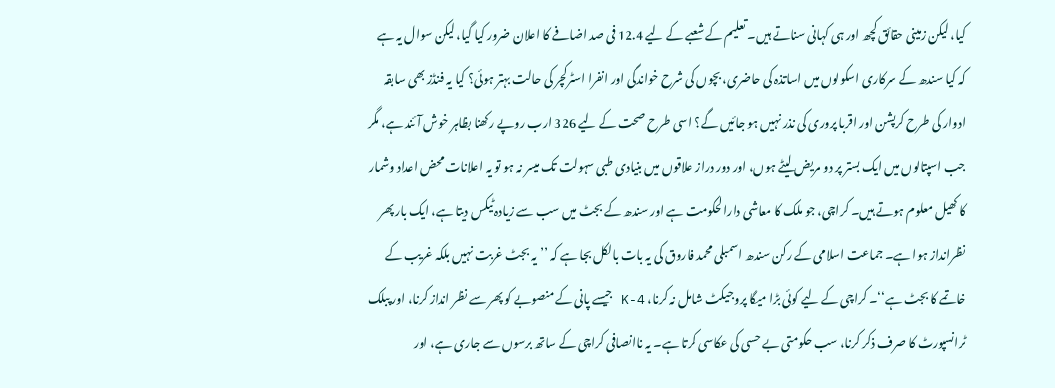کیا، لیکن زمینی حقائق کچھ اور ہی کہانی سناتے ہیں۔ تعلیم کے شعبے کے لیے 12.4 فی صد اضافے کا اعلان ضرور کیا گیا، لیکن سوال یہ ہے کہ کیا سندھ کے سرکاری اسکولوں میں اساتذہ کی حاضری، بچوں کی شرح خواندگی اور انفرا اسٹرکچر کی حالت بہتر ہوئی؟ کیا یہ فنڈز بھی سابقہ ادوار کی طرح کرپشن اور اقربا پروری کی نذر نہیں ہو جائیں گے؟ اسی طرح صحت کے لیے 326 ارب روپے رکھنا بظاہر خوش آئند ہے، مگر جب اسپتالوں میں ایک بستر پر دو مریض لیٹے ہوں، اور دور دراز علاقوں میں بنیادی طبی سہولت تک میسر نہ ہو تو یہ اعلانات محض اعداد وشمار کا کھیل معلوم ہوتے ہیں۔ کراچی، جو ملک کا معاشی دارالحکومت ہے اور سندھ کے بجٹ میں سب سے زیادہ ٹیکس دیتا ہے، ایک بار پھر نظرانداز ہوا ہے۔ جماعت اسلامی کے رکن سندھ اسمبلی محمد فاروق کی یہ بات بالکل بجا ہے کہ ’’یہ بجٹ غربت نہیں بلکہ غریب کے خاتمے کا بجٹ ہے‘‘۔ کراچی کے لیے کوئی بڑا میگا پروجیکٹ شامل نہ کرنا، K-4 جیسے پانی کے منصوبے کو پھر سے نظر انداز کرنا، اور پبلک ٹرانسپورٹ کا صرف ذکر کرنا، سب حکومتی بے حسی کی عکاسی کرتا ہے۔ یہ ناانصافی کراچی کے ساتھ برسوں سے جاری ہے، اور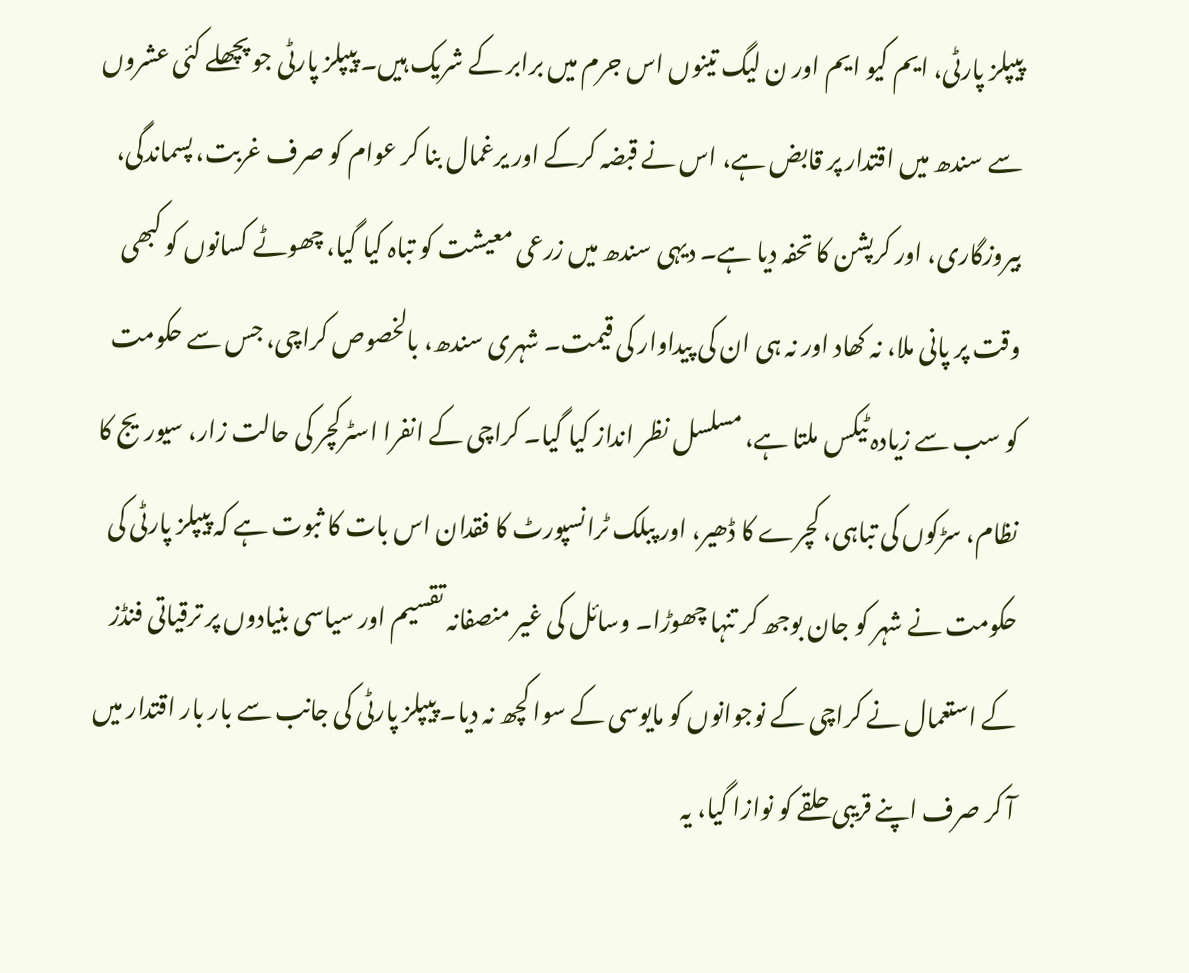پیپلز پارٹی، ایم کیو ایم اور ن لیگ تینوں اس جرم میں برابر کے شریک ہیں۔ پیپلز پارٹی جو پچھلے کئی عشروں سے سندھ میں اقتدار پر قابض ہے، اس نے قبضہ کرکے اور یرغمال بنا کر عوام کو صرف غربت، پسماندگی، بیروزگاری، اور کرپشن کا تحفہ دیا ہے۔ دیہی سندھ میں زرعی معیشت کو تباہ کیا گیا، چھوٹے کسانوں کو کبھی وقت پر پانی ملا، نہ کھاد اور نہ ہی ان کی پیداوار کی قیمت۔ شہری سندھ، بالخصوص کراچی، جس سے حکومت کو سب سے زیادہ ٹیکس ملتا ہے، مسلسل نظر انداز کیا گیا۔ کراچی کے انفرا اسٹرکچر کی حالت زار، سیوریج کا نظام، سڑکوں کی تباہی، کچرے کا ڈھیر، اور پبلک ٹرانسپورٹ کا فقدان اس بات کا ثبوت ہے کہ پیپلز پارٹی کی حکومت نے شہر کو جان بوجھ کر تنہا چھوڑا۔ وسائل کی غیر منصفانہ تقسیم اور سیاسی بنیادوں پر ترقیاتی فنڈز کے استعمال نے کراچی کے نوجوانوں کو مایوسی کے سوا کچھ نہ دیا۔ پیپلز پارٹی کی جانب سے بار بار اقتدار میں آ کر صرف اپنے قریبی حلقے کو نوازا گیا، یہ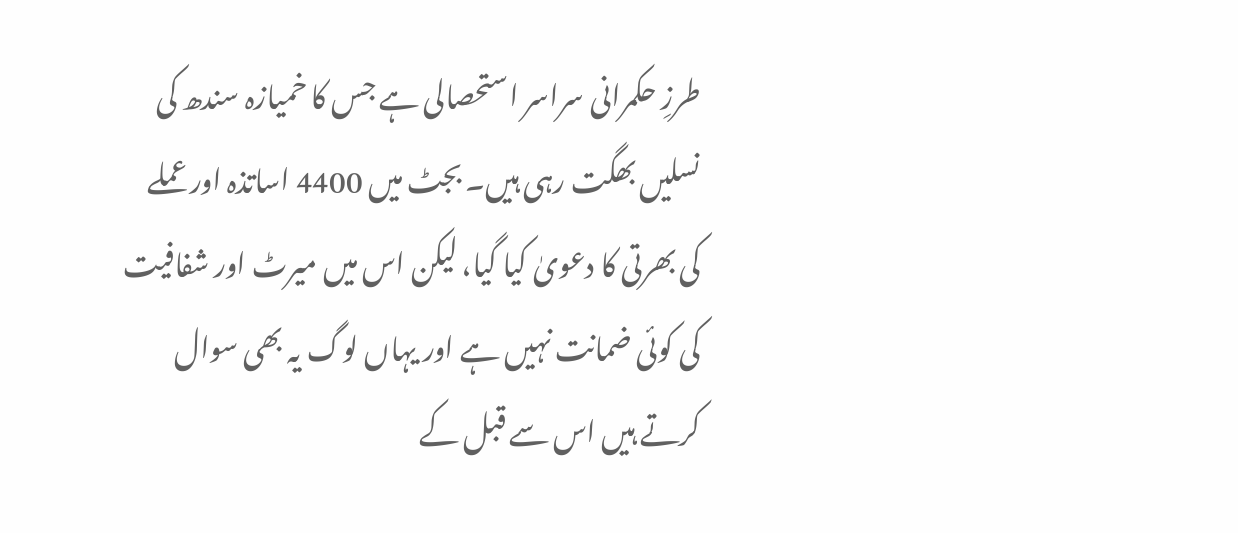طرزِ حکمرانی سراسر استحصالی ہے جس کا خمیازہ سندھ کی نسلیں بھگت رہی ہیں۔ بجٹ میں 4400 اساتذہ اور عملے کی بھرتی کا دعویٰ کیا گیا، لیکن اس میں میرٹ اور شفافیت کی کوئی ضمانت نہیں ہے اور یہاں لوگ یہ بھی سوال کرتے ہیں اس سے قبل کے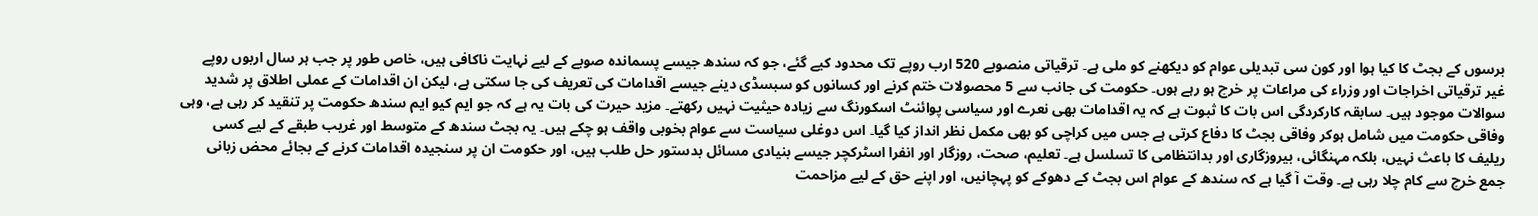برسوں کے بجٹ کا کیا ہوا اور کون سی تبدیلی عوام کو دیکھنے کو ملی ہے۔ ترقیاتی منصوبے 520 ارب روپے تک محدود کیے گئے، جو کہ سندھ جیسے پسماندہ صوبے کے لیے نہایت ناکافی ہیں، خاص طور پر جب ہر سال اربوں روپے غیر ترقیاتی اخراجات اور وزراء کی مراعات پر خرچ ہو رہے ہوں۔ حکومت کی جانب سے 5 محصولات ختم کرنے اور کسانوں کو سبسڈی دینے جیسے اقدامات کی تعریف کی جا سکتی ہے، لیکن ان اقدامات کے عملی اطلاق پر شدید سوالات موجود ہیں۔ سابقہ کارکردگی اس بات کا ثبوت ہے کہ یہ اقدامات بھی نعرے اور سیاسی پوائنٹ اسکورنگ سے زیادہ حیثیت نہیں رکھتے۔ مزید حیرت کی بات یہ ہے کہ جو ایم کیو ایم سندھ حکومت پر تنقید کر رہی ہے، وہی وفاقی حکومت میں شامل ہوکر وفاقی بجٹ کا دفاع کرتی ہے جس میں کراچی کو بھی مکمل نظر انداز کیا گیا۔ اس دوغلی سیاست سے عوام بخوبی واقف ہو چکے ہیں۔ یہ بجٹ سندھ کے متوسط اور غریب طبقے کے لیے کسی ریلیف کا باعث نہیں، بلکہ مہنگائی، بیروزگاری اور بدانتظامی کا تسلسل ہے۔ تعلیم، صحت، روزگار اور انفرا اسٹرکچر جیسے بنیادی مسائل بدستور حل طلب ہیں، اور حکومت ان پر سنجیدہ اقدامات کرنے کے بجائے محض زبانی جمع خرچ سے کام چلا رہی ہے۔ وقت آ گیا ہے کہ سندھ کے عوام اس بجٹ کے دھوکے کو پہچانیں، اور اپنے حق کے لیے مزاحمت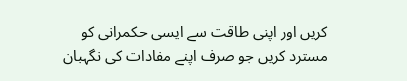کریں اور اپنی طاقت سے ایسی حکمرانی کو مسترد کریں جو صرف اپنے مفادات کی نگہبان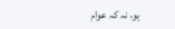ہو، نہ کہ عوام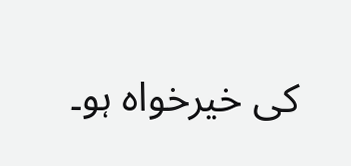کی خیرخواہ ہو۔